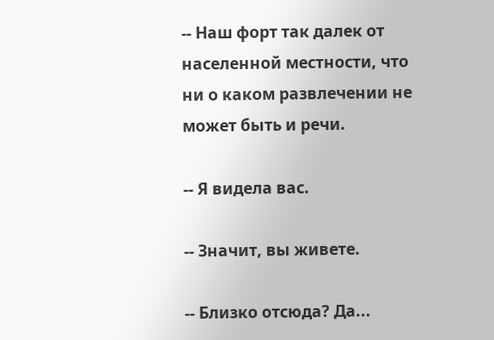-- Наш форт так далек от населенной местности, что ни о каком развлечении не может быть и речи.

-- Я видела вас.

-- Значит, вы живете.

-- Близко отсюда? Да...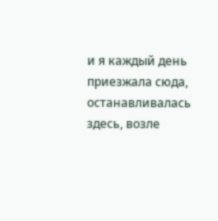и я каждый день приезжала сюда, останавливалась здесь, возле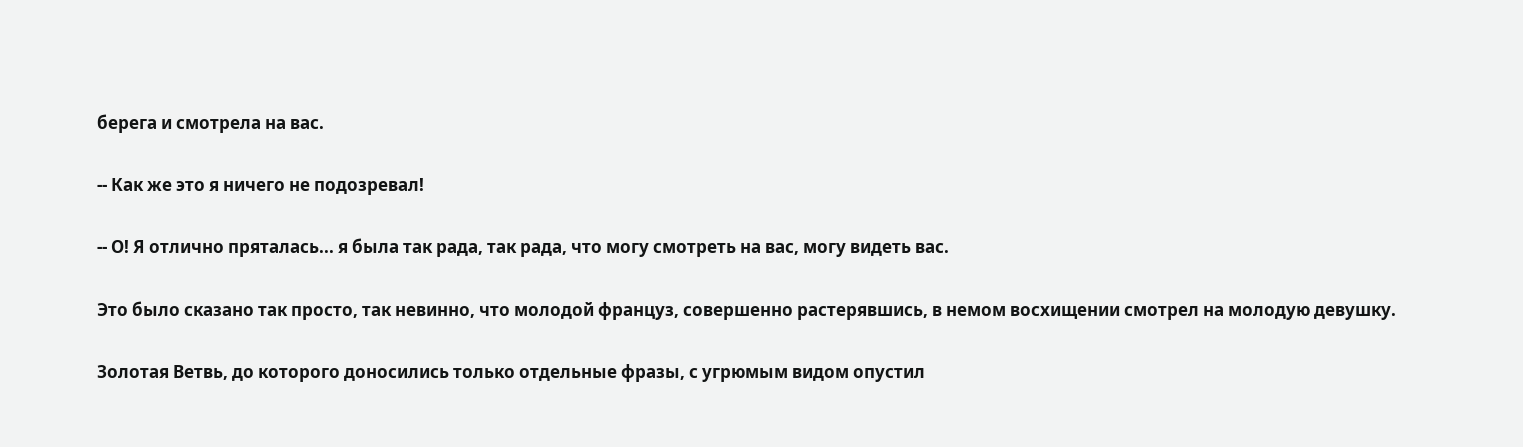берега и смотрела на вас.

-- Как же это я ничего не подозревал!

-- О! Я отлично пряталась... я была так рада, так рада, что могу смотреть на вас, могу видеть вас.

Это было сказано так просто, так невинно, что молодой француз, совершенно растерявшись, в немом восхищении смотрел на молодую девушку.

Золотая Ветвь, до которого доносились только отдельные фразы, с угрюмым видом опустил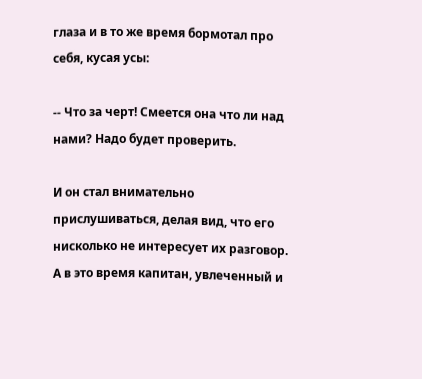глаза и в то же время бормотал про себя, кусая усы:

-- Что за черт! Смеется она что ли над нами? Надо будет проверить.

И он стал внимательно прислушиваться, делая вид, что его нисколько не интересует их разговор. А в это время капитан, увлеченный и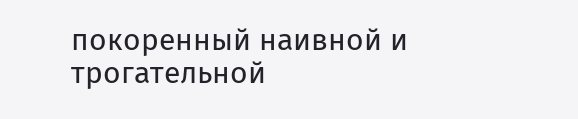покоренный наивной и трогательной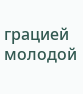грацией молодой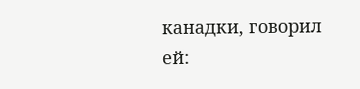канадки, говорил ей: